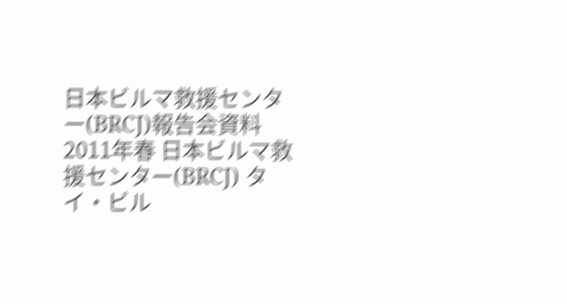日本ビルマ救援センター(BRCJ)報告会資料
2011年春 日本ビルマ救援センター(BRCJ) タイ・ビル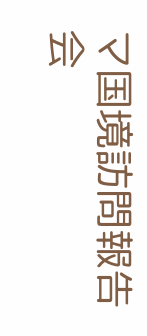マ国境訪問報告会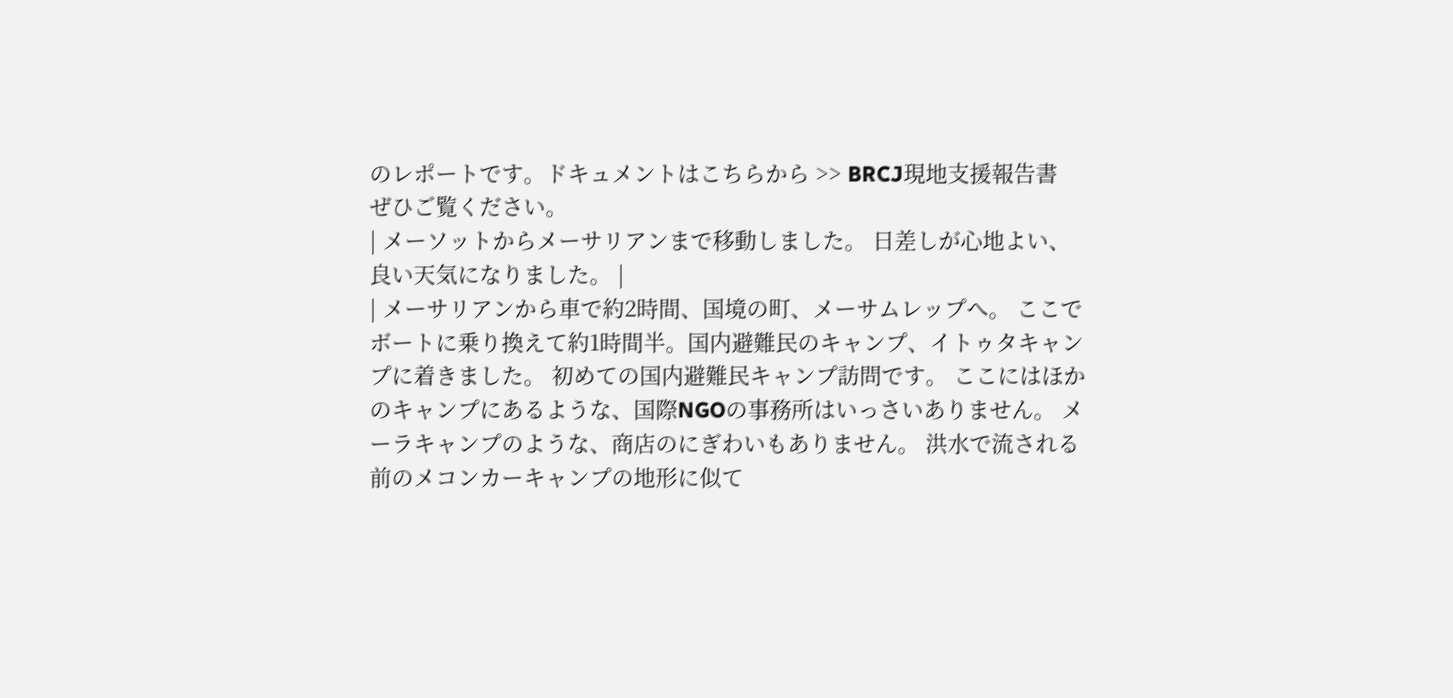のレポートです。ドキュメントはこちらから >> BRCJ現地支援報告書
ぜひご覧ください。
| メーソットからメーサリアンまで移動しました。 日差しが心地よい、良い天気になりました。 |
| メーサリアンから車で約2時間、国境の町、メーサムレップへ。 ここでボートに乗り換えて約1時間半。国内避難民のキャンプ、イトゥタキャンプに着きました。 初めての国内避難民キャンプ訪問です。 ここにはほかのキャンプにあるような、国際NGOの事務所はいっさいありません。 メーラキャンプのような、商店のにぎわいもありません。 洪水で流される前のメコンカーキャンプの地形に似て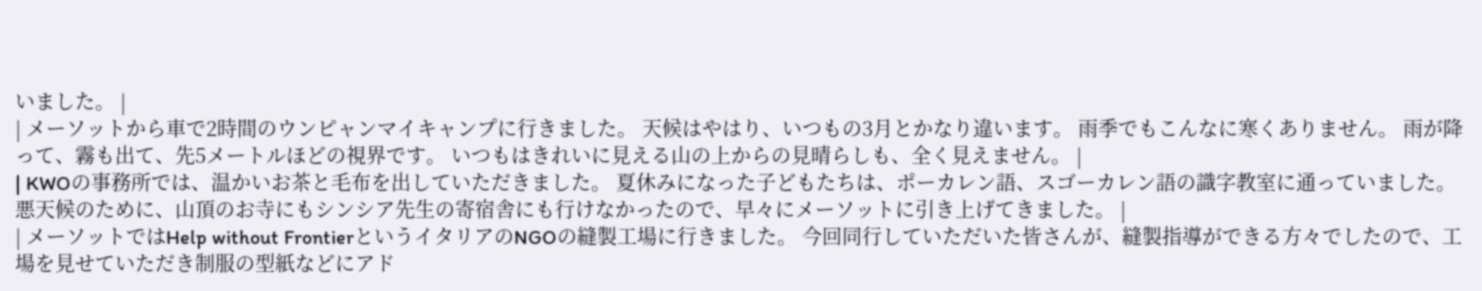いました。 |
| メーソットから車で2時間のウンピャンマイキャンプに行きました。 天候はやはり、いつもの3月とかなり違います。 雨季でもこんなに寒くありません。 雨が降って、霧も出て、先5メートルほどの視界です。 いつもはきれいに見える山の上からの見晴らしも、全く見えません。 |
| KWOの事務所では、温かいお茶と毛布を出していただきました。 夏休みになった子どもたちは、ポーカレン語、スゴーカレン語の識字教室に通っていました。 悪天候のために、山頂のお寺にもシンシア先生の寄宿舎にも行けなかったので、早々にメーソットに引き上げてきました。 |
| メーソットではHelp without FrontierというイタリアのNGOの縫製工場に行きました。 今回同行していただいた皆さんが、縫製指導ができる方々でしたので、工場を見せていただき制服の型紙などにアド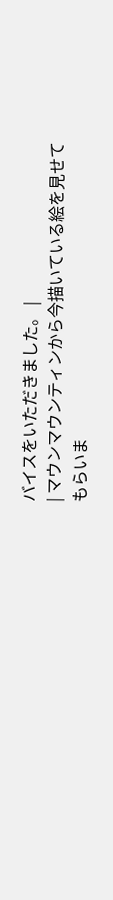バイスをいただきました。 |
| マウンマウンティンから今描いている絵を見せてもらいま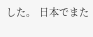した。 日本でまた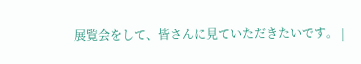展覧会をして、皆さんに見ていただきたいです。 |